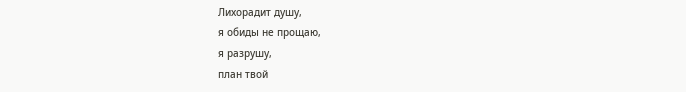Лихорадит душу,
я обиды не прощаю,
я разрушу,
план твой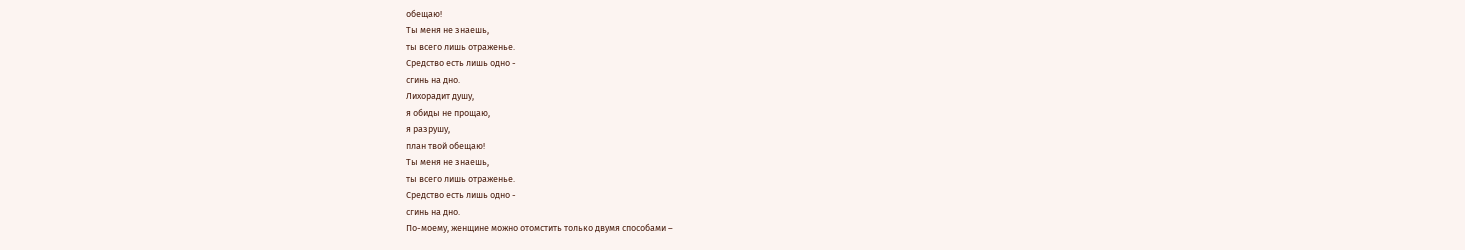обещаю!
Ты меня не знаешь,
ты всего лишь отраженье.
Средство есть лишь одно -
сгинь на дно.
Лихорадит душу,
я обиды не прощаю,
я разрушу,
план твой обещаю!
Ты меня не знаешь,
ты всего лишь отраженье.
Средство есть лишь одно -
сгинь на дно.
По-моему, женщине можно отомстить только двумя способами –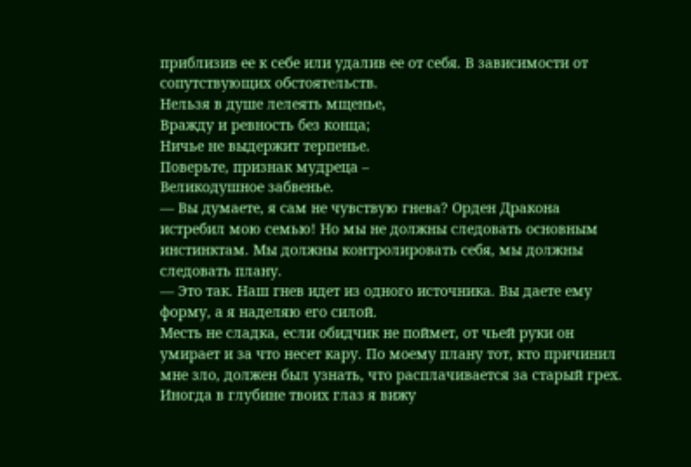приблизив ее к себе или удалив ее от себя. В зависимости от сопутствующих обстоятельств.
Нельзя в душе лелеять мщенье,
Вражду и ревность без конца;
Ничье не выдержит терпенье.
Поверьте, признак мудреца –
Великодушное забвенье.
— Вы думаете, я сам не чувствую гнева? Орден Дракона истребил мою семью! Но мы не должны следовать основным инстинктам. Мы должны контролировать себя, мы должны следовать плану.
— Это так. Наш гнев идет из одного источника. Вы даете ему форму, а я наделяю его силой.
Месть не сладка, если обидчик не поймет, от чьей руки он умирает и за что несет кару. По моему плану тот, кто причинил мне зло, должен был узнать, что расплачивается за старый грех.
Иногда в глубине твоих глаз я вижу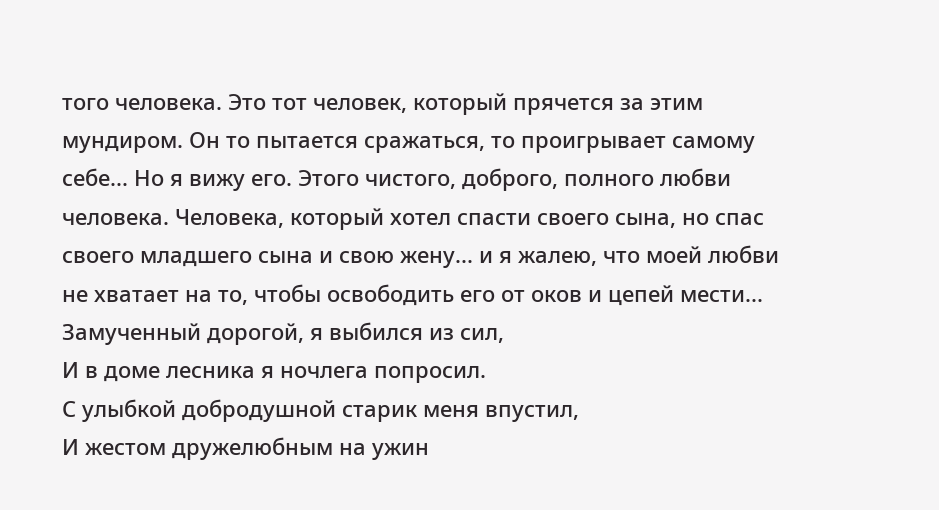того человека. Это тот человек, который прячется за этим мундиром. Он то пытается сражаться, то проигрывает самому себе... Но я вижу его. Этого чистого, доброго, полного любви человека. Человека, который хотел спасти своего сына, но спас своего младшего сына и свою жену... и я жалею, что моей любви не хватает на то, чтобы освободить его от оков и цепей мести...
Замученный дорогой, я выбился из сил,
И в доме лесника я ночлега попросил.
С улыбкой добродушной старик меня впустил,
И жестом дружелюбным на ужин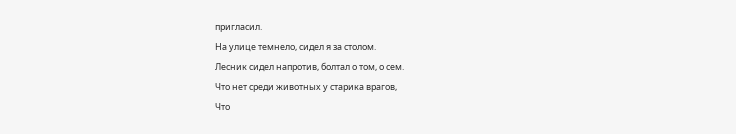пригласил.
На улице темнело, сидел я за столом.
Лесник сидел напротив, болтал о том, о сем.
Что нет среди животных у старика врагов,
Что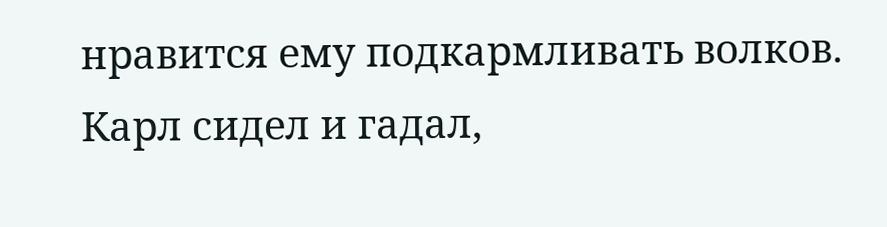нравится ему подкармливать волков.
Карл сидел и гадал,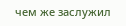чем же заслужил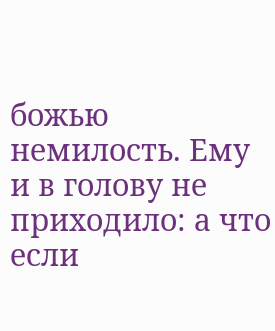божью немилость. Ему и в голову не приходило: а что если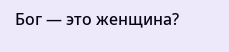Бог — это женщина?